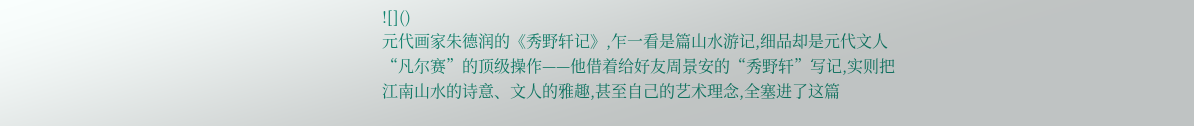![]()
元代画家朱德润的《秀野轩记》,乍一看是篇山水游记,细品却是元代文人“凡尔赛”的顶级操作——他借着给好友周景安的“秀野轩”写记,实则把江南山水的诗意、文人的雅趣,甚至自己的艺术理念,全塞进了这篇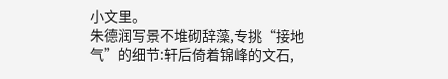小文里。
朱德润写景不堆砌辞藻,专挑“接地气”的细节:轩后倚着锦峰的文石,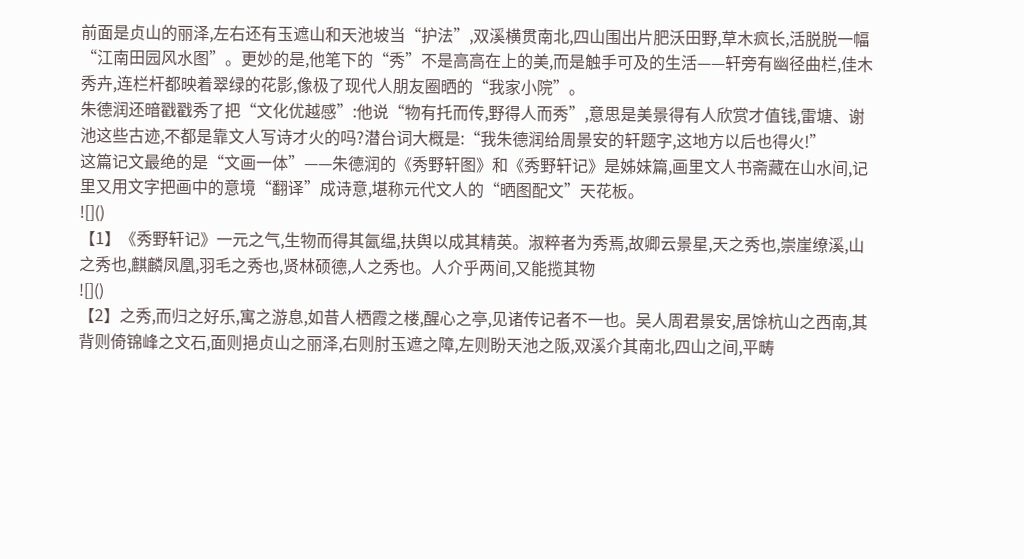前面是贞山的丽泽,左右还有玉遮山和天池坡当“护法”,双溪横贯南北,四山围出片肥沃田野,草木疯长,活脱脱一幅“江南田园风水图”。更妙的是,他笔下的“秀”不是高高在上的美,而是触手可及的生活——轩旁有幽径曲栏,佳木秀卉,连栏杆都映着翠绿的花影,像极了现代人朋友圈晒的“我家小院”。
朱德润还暗戳戳秀了把“文化优越感”:他说“物有托而传,野得人而秀”,意思是美景得有人欣赏才值钱,雷塘、谢池这些古迹,不都是靠文人写诗才火的吗?潜台词大概是:“我朱德润给周景安的轩题字,这地方以后也得火!”
这篇记文最绝的是“文画一体”——朱德润的《秀野轩图》和《秀野轩记》是姊妹篇,画里文人书斋藏在山水间,记里又用文字把画中的意境“翻译”成诗意,堪称元代文人的“晒图配文”天花板。
![]()
【1】《秀野轩记》一元之气,生物而得其氤缊,扶舆以成其精英。淑粹者为秀焉,故卿云景星,天之秀也,崇崖缭溪,山之秀也,麒麟凤凰,羽毛之秀也,贤林硕德,人之秀也。人介乎两间,又能揽其物
![]()
【2】之秀,而归之好乐,寓之游息,如昔人栖霞之楼,醒心之亭,见诸传记者不一也。吴人周君景安,居馀杭山之西南,其背则倚锦峰之文石,面则挹贞山之丽泽,右则肘玉遮之障,左则盼天池之阪,双溪介其南北,四山之间,平畴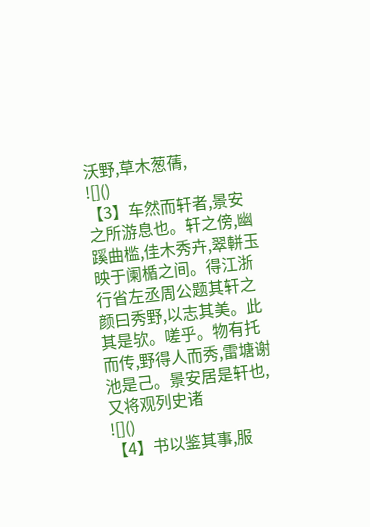沃野,草木葱蒨,
![]()
【3】车然而轩者,景安之所游息也。轩之傍,幽蹊曲槛,佳木秀卉,翠軿玉映于阑楯之间。得江浙行省左丞周公题其轩之颜曰秀野,以志其美。此其是欤。嗟乎。物有托而传,野得人而秀,雷塘谢池是己。景安居是轩也,又将观列史诸
![]()
【4】书以鉴其事,服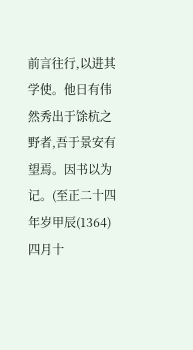前言往行,以进其学使。他日有伟然秀出于馀杭之野者,吾于景安有望焉。因书以为记。(至正二十四年岁甲辰(1364)四月十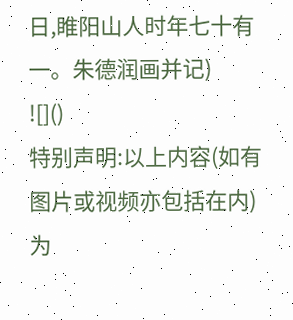日,睢阳山人时年七十有一。朱德润画并记)
![]()
特别声明:以上内容(如有图片或视频亦包括在内)为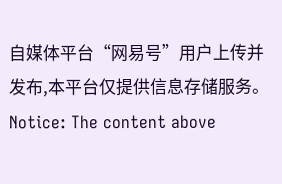自媒体平台“网易号”用户上传并发布,本平台仅提供信息存储服务。
Notice: The content above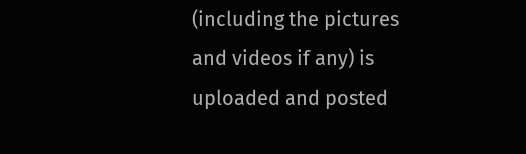(including the pictures and videos if any) is uploaded and posted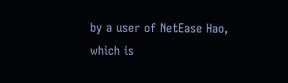by a user of NetEase Hao, which is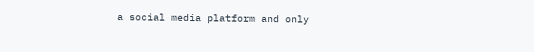a social media platform and only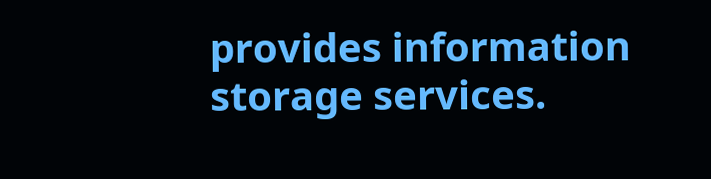provides information storage services.